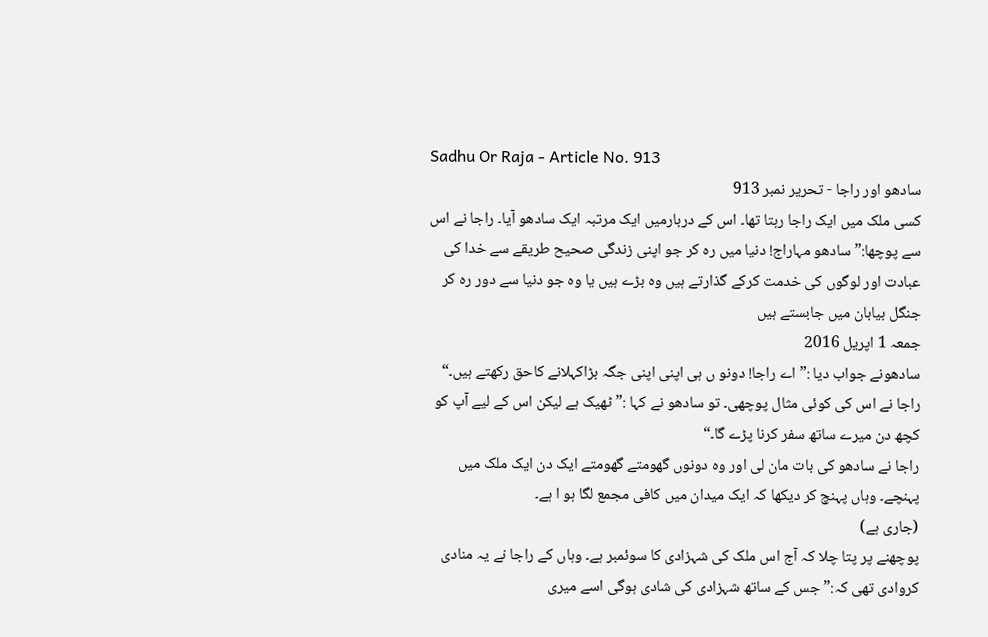Sadhu Or Raja - Article No. 913
سادھو اور راجا - تحریر نمبر 913
کسی ملک میں ایک راجا رہتا تھا۔ اس کے دربارمیں ایک مرتبہ ایک سادھو آیا۔ راجا نے اس سے پوچھا:” سادھو مہاراج! دنیا میں رہ کر جو اپنی زندگی صحیح طریقے سے خدا کی عبادت اور لوگوں کی خدمت کرکے گذارتے ہیں وہ بڑے ہیں یا وہ جو دنیا سے دور رہ کر جنگل بیابان میں جابستے ہیں
جمعہ 1 اپریل 2016
سادھونے جواب دیا :” اے راجا! دونو ں ہی اپنی اپنی جگہ بڑاکہلانے کاحق رکھتے ہیں۔“
راجا نے اس کی کوئی مثال پوچھی۔ تو سادھو نے کہا :” ٹھیک ہے لیکن اس کے لیے آپ کو کچھ دن میرے ساتھ سفر کرنا پڑے گا۔“
راجا نے سادھو کی بات مان لی اور وہ دونوں گھومتے گھومتے ایک دن ایک ملک میں پہنچے۔ وہاں پہنچ کر دیکھا کہ ایک میدان میں کافی مجمع لگا ہو ا ہے۔
(جاری ہے)
پوچھنے پر پتا چلا کہ آج اس ملک کی شہزادی کا سوئمبر ہے۔ وہاں کے راجا نے یہ منادی کروادی تھی کہ:” جس کے ساتھ شہزادی کی شادی ہوگی اسے میری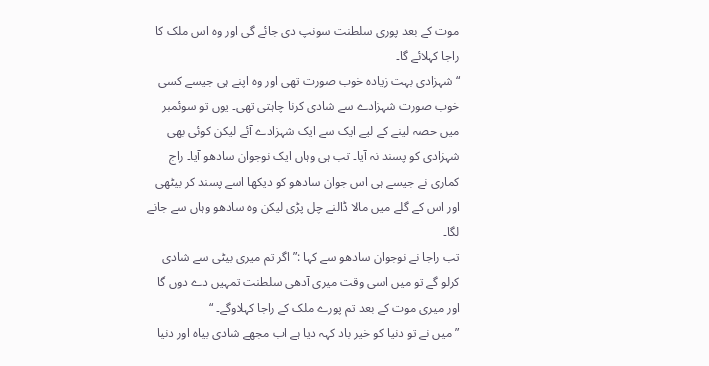موت کے بعد پوری سلطنت سونپ دی جائے گی اور وہ اس ملک کا راجا کہلائے گا۔
“شہزادی بہت زیادہ خوب صورت تھی اور وہ اپنے ہی جیسے کسی خوب صورت شہزادے سے شادی کرنا چاہتی تھی۔ یوں تو سوئمبر میں حصہ لینے کے لیے ایک سے ایک شہزادے آئے لیکن کوئی بھی شہزادی کو پسند نہ آیا۔ تب ہی وہاں ایک نوجوان سادھو آیا۔ راج کماری نے جیسے ہی اس جوان سادھو کو دیکھا اسے پسند کر بیٹھی اور اس کے گلے میں مالا ڈالنے چل پڑی لیکن وہ سادھو وہاں سے جانے لگا۔
تب راجا نے نوجوان سادھو سے کہا :” اگر تم میری بیٹی سے شادی کرلو گے تو میں اسی وقت میری آدھی سلطنت تمہیں دے دوں گا اور میری موت کے بعد تم پورے ملک کے راجا کہلاوگے۔ “
” میں نے تو دنیا کو خیر باد کہہ دیا ہے اب مجھے شادی بیاہ اور دنیا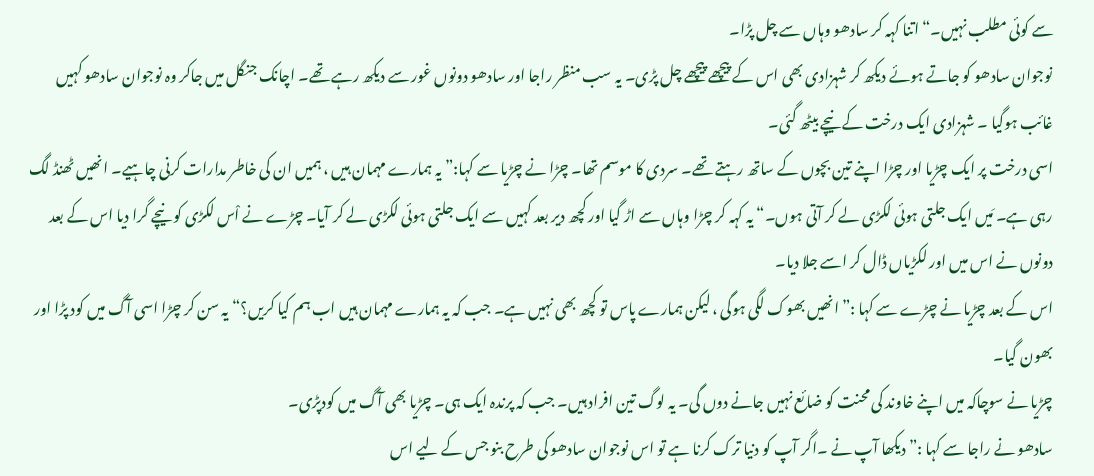سے کوئی مطلب نہیں۔“ اتنا کہہ کر سادھو وہاں سے چل پڑا۔
نوجوان سادھو کو جاتے ہوئے دیکھ کر شہزادی بھی اس کے پیچھے پیچھے چل پڑی۔ یہ سب منظر راجا اور سادھو دونوں غور سے دیکھ رہے تھے۔ اچانک جنگل میں جاکر وہ نوجوان سادھو کہیں غائب ہوگیا ۔ شہزادی ایک درخت کے نیچے بیٹھ گئی۔
اسی درخت پر ایک چڑیا اور چڑا اپنے تین بچوں کے ساتھ رہتے تھے۔ سردی کا موسم تھا۔ چڑا نے چڑیا سے کہا:” یہ ہمارے مہمان ہیں ، ہمیں ان کی خاطر مدارات کرنی چاہیے۔ انھیں ٹھنڈ لگ رہی ہے۔ مَیں ایک جلتی ہوئی لکڑی لے کر آتی ہوں۔“ یہ کہہ کر چڑا وہاں سے اڑ گیا اور کچھ دیر بعد کہیں سے ایک جلتی ہوئی لکڑی لے کر آیا۔ چڑے نے اْس لکڑی کو نیچے گرا دیا اس کے بعد دونوں نے اس میں اور لکڑیاں ڈال کر اسے جلا دیا۔
اس کے بعد چڑیا نے چڑے سے کہا :” انھیں بھوک لگی ہوگی ، لیکن ہمارے پاس تو کچھ بھی نہیں ہے۔ جب کہ یہ ہمارے مہمان ہیں اب ہم کیا کریں؟“ یہ سن کر چڑا اسی آگ میں کود پڑا اور بھون گیا۔
چڑیا نے سوچاکہ میں اپنے خاوند کی محنت کو ضائع نہیں جانے دوں گی۔ یہ لوگ تین افراد ہیں۔ جب کہ پرندہ ایک ہی۔ چڑیا بھی آگ میں کودپڑی۔
سادھو نے راجا سے کہا :” دیکھا آپ نے ۔اگر آپ کو دنیا ترک کرنا ہے تو اس نوجوان سادھو کی طرح بنو جس کے لیے اس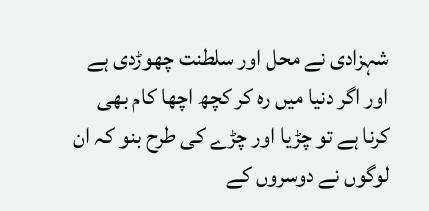شہزادی نے محل اور سلطنت چھوڑدی ہے اور اگر دنیا میں رہ کر کچھ اچھا کام بھی کرنا ہے تو چڑیا اور چڑے کی طرح بنو کہ ان لوگوں نے دوسروں کے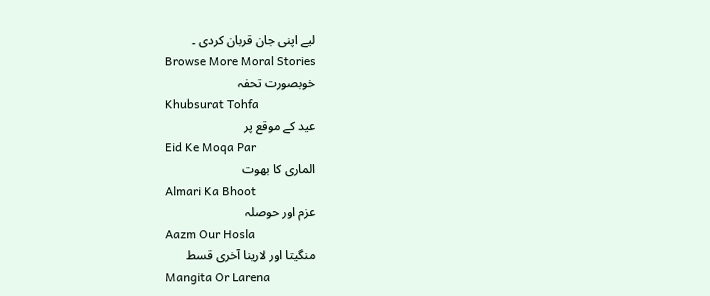لیے اپنی جان قربان کردی ۔
Browse More Moral Stories
خوبصورت تحفہ
Khubsurat Tohfa
عید کے موقع پر
Eid Ke Moqa Par
الماری کا بھوت
Almari Ka Bhoot
عزم اور حوصلہ
Aazm Our Hosla
منگیتا اور لارینا آخری قسط
Mangita Or Larena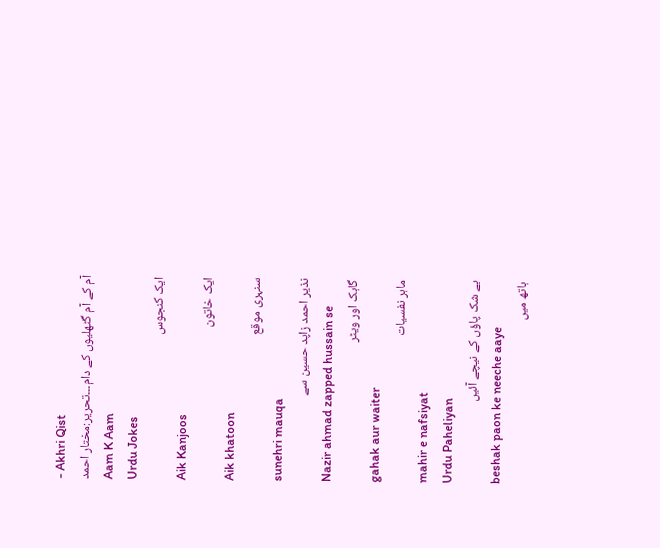- Akhri Qist
آم کے آم گٹھلیوں کے دام۔۔۔تحریر:مختار احمد
Aam K Aam
Urdu Jokes
ایک کنجوس
Aik Kanjoos
ایک خاتون
Aik khatoon
سنہری موقع
sunehri mauqa
نذیر احمد زاپد حسین سے
Nazir ahmad zapped hussain se
گاہک اور ویٹر
gahak aur waiter
ماہر نفسیات
mahir e nafsiyat
Urdu Paheliyan
بے شک پاؤں کے نیچے آئیں
beshak paon ke neeche aaye
ہاتھ میں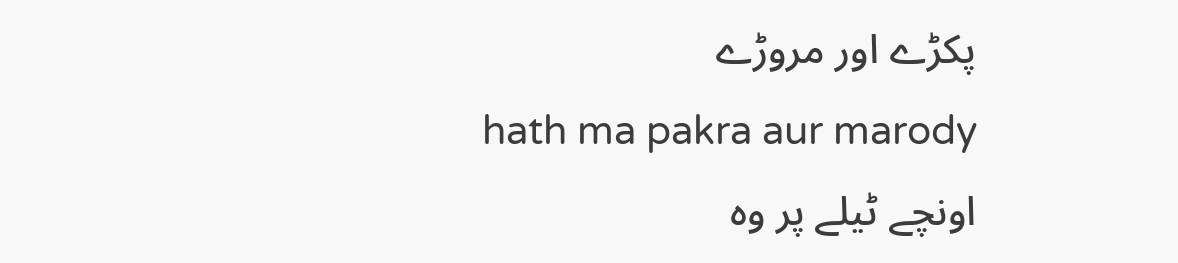پکڑے اور مروڑے
hath ma pakra aur marody
اونچے ٹیلے پر وہ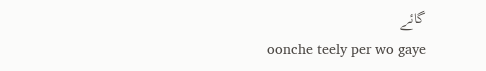گائے
oonche teely per wo gaye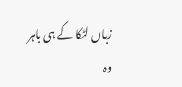زباں لٹکا کے ہی باہر وہ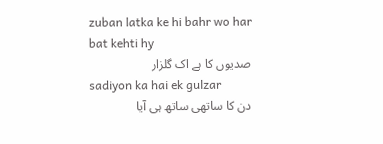zuban latka ke hi bahr wo har bat kehti hy
صدیوں کا ہے اک گلزار
sadiyon ka hai ek gulzar
دن کا ساتھی ساتھ ہی آیا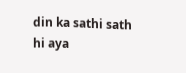din ka sathi sath hi aya